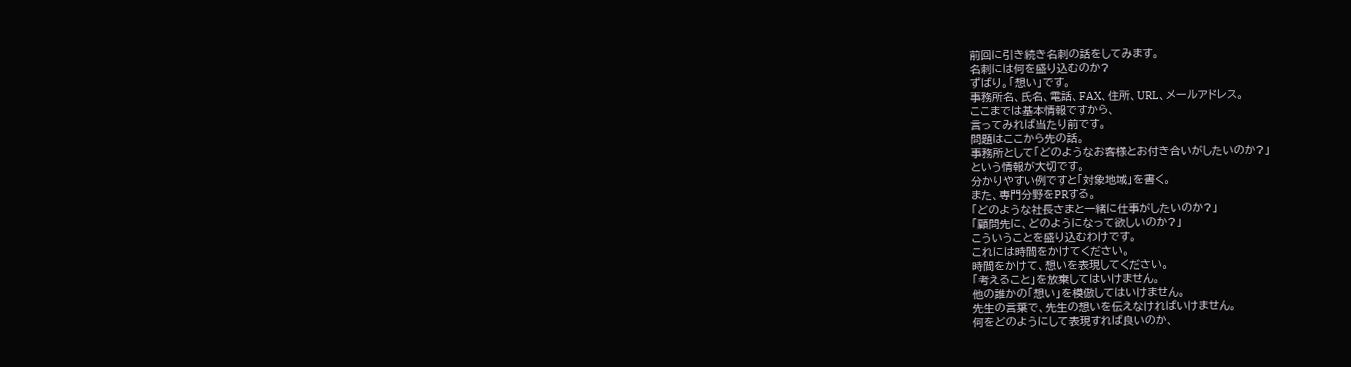前回に引き続き名刺の話をしてみます。
名刺には何を盛り込むのか?
ずばり。「想い」です。
事務所名、氏名、電話、FAX、住所、URL、メールアドレス。
ここまでは基本情報ですから、
言ってみれば当たり前です。
問題はここから先の話。
事務所として「どのようなお客様とお付き合いがしたいのか?」
という情報が大切です。
分かりやすい例ですと「対象地域」を書く。
また、専門分野をPRする。
「どのような社長さまと一緒に仕事がしたいのか?」
「顧問先に、どのようになって欲しいのか?」
こういうことを盛り込むわけです。
これには時間をかけてください。
時間をかけて、想いを表現してください。
「考えること」を放棄してはいけません。
他の誰かの「想い」を模倣してはいけません。
先生の言葉で、先生の想いを伝えなければいけません。
何をどのようにして表現すれば良いのか、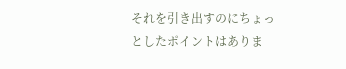それを引き出すのにちょっとしたポイントはありま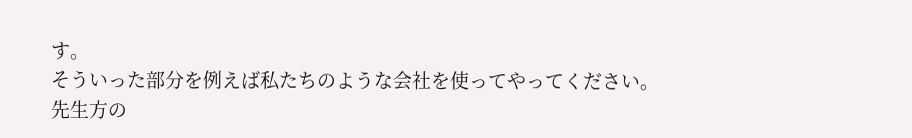す。
そういった部分を例えば私たちのような会社を使ってやってください。
先生方の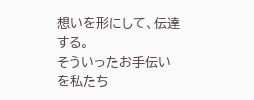想いを形にして、伝達する。
そういったお手伝いを私たち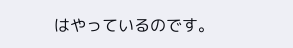はやっているのです。